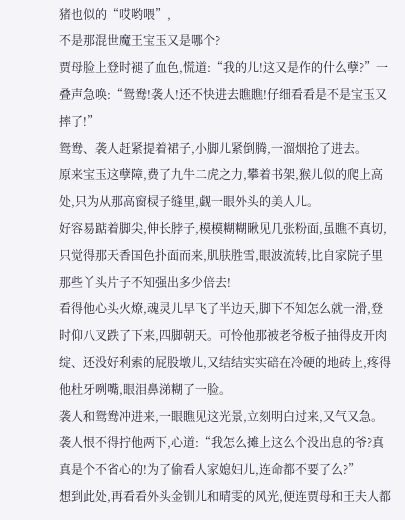猪也似的“哎哟喂”,
不是那混世魔王宝玉又是哪个?
贾母脸上登时褪了血色,慌道:“我的儿!这又是作的什么孽?”一叠声急唤:“鸳鸯!袭人!还不快进去瞧瞧!仔细看看是不是宝玉又摔了!”
鸳鸯、袭人赶紧提着裙子,小脚儿紧倒腾,一溜烟抢了进去。
原来宝玉这孽障,费了九牛二虎之力,攀着书架,猴儿似的爬上高处,只为从那高窗棂子缝里,觑一眼外头的美人儿。
好容易踮着脚尖,伸长脖子,模模糊糊瞅见几张粉面,虽瞧不真切,只觉得那天香国色扑面而来,肌肤胜雪,眼波流转,比自家院子里那些丫头片子不知强出多少倍去!
看得他心头火燎,魂灵儿早飞了半边天,脚下不知怎么就一滑,登时仰八叉跌了下来,四脚朝天。可怜他那被老爷板子抽得皮开肉绽、还没好利索的屁股墩儿,又结结实实碚在冷硬的地砖上,疼得他杜牙咧嘴,眼泪鼻涕糊了一脸。
袭人和鸳鸯冲进来,一眼瞧见这光景,立刻明白过来,又气又急。
袭人恨不得拧他两下,心道:“我怎么摊上这么个没出息的爷?真真是个不省心的!为了偷看人家媳妇儿,连命都不要了么?”
想到此处,再看看外头金钏儿和晴雯的风光,便连贾母和王夫人都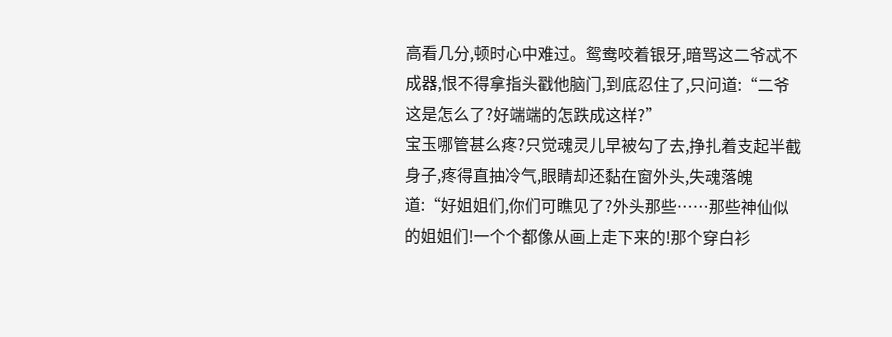高看几分,顿时心中难过。鸳鸯咬着银牙,暗骂这二爷忒不成器,恨不得拿指头戳他脑门,到底忍住了,只问道:“二爷这是怎么了?好端端的怎跌成这样?”
宝玉哪管甚么疼?只觉魂灵儿早被勾了去,挣扎着支起半截身子,疼得直抽冷气,眼睛却还黏在窗外头,失魂落魄道:“好姐姐们,你们可瞧见了?外头那些……那些神仙似的姐姐们!一个个都像从画上走下来的!那个穿白衫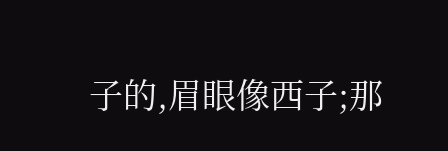子的,眉眼像西子;那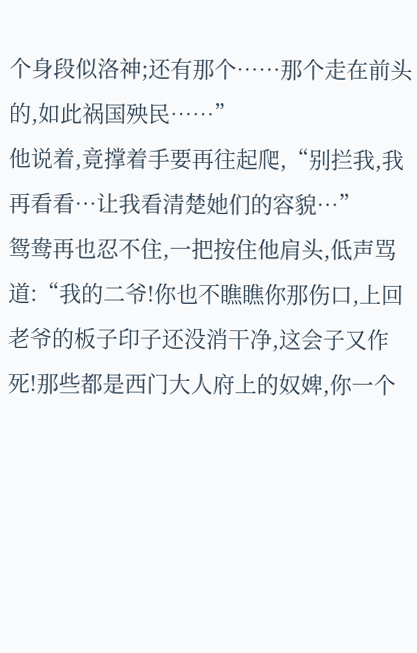个身段似洛神;还有那个……那个走在前头的,如此祸国殃民……”
他说着,竟撑着手要再往起爬,“别拦我,我再看看…让我看清楚她们的容貌…”
鸳鸯再也忍不住,一把按住他肩头,低声骂道:“我的二爷!你也不瞧瞧你那伤口,上回老爷的板子印子还没消干净,这会子又作死!那些都是西门大人府上的奴婢,你一个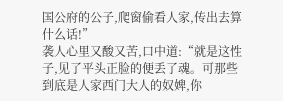国公府的公子,爬窗偷看人家,传出去算什么话!”
袭人心里又酸又苦,口中道:“就是这性子,见了平头正脸的便丢了魂。可那些到底是人家西门大人的奴婢,你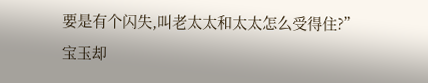要是有个闪失,叫老太太和太太怎么受得住?”
宝玉却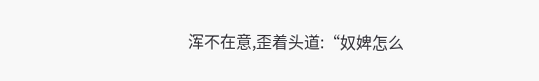浑不在意,歪着头道:“奴婢怎么